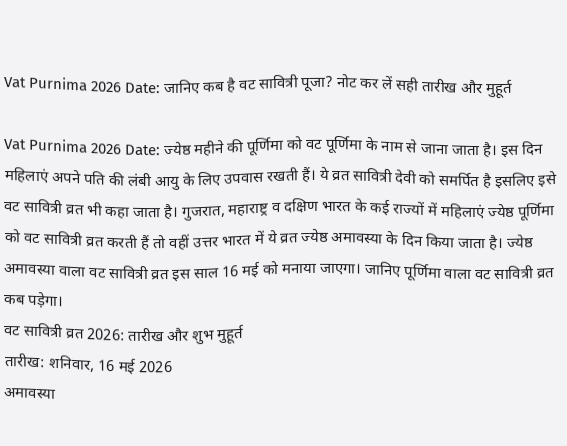Vat Purnima 2026 Date: जानिए कब है वट सावित्री पूजा? नोट कर लें सही तारीख और मुहूर्त

Vat Purnima 2026 Date: ज्येष्ठ महीने की पूर्णिमा को वट पूर्णिमा के नाम से जाना जाता है। इस दिन महिलाएं अपने पति की लंबी आयु के लिए उपवास रखती हैं। ये व्रत सावित्री देवी को समर्पित है इसलिए इसे वट सावित्री व्रत भी कहा जाता है। गुजरात, महाराष्ट्र व दक्षिण भारत के कई राज्यों में महिलाएं ज्येष्ठ पूर्णिमा को वट सावित्री व्रत करती हैं तो वहीं उत्तर भारत में ये व्रत ज्येष्ठ अमावस्या के दिन किया जाता है। ज्येष्ठ अमावस्या वाला वट सावित्री व्रत इस साल 16 मई को मनाया जाएगा। जानिए पूर्णिमा वाला वट सावित्री व्रत कब पड़ेगा।
वट सावित्री व्रत 2026: तारीख और शुभ मुहूर्त
तारीख: शनिवार, 16 मई 2026
अमावस्या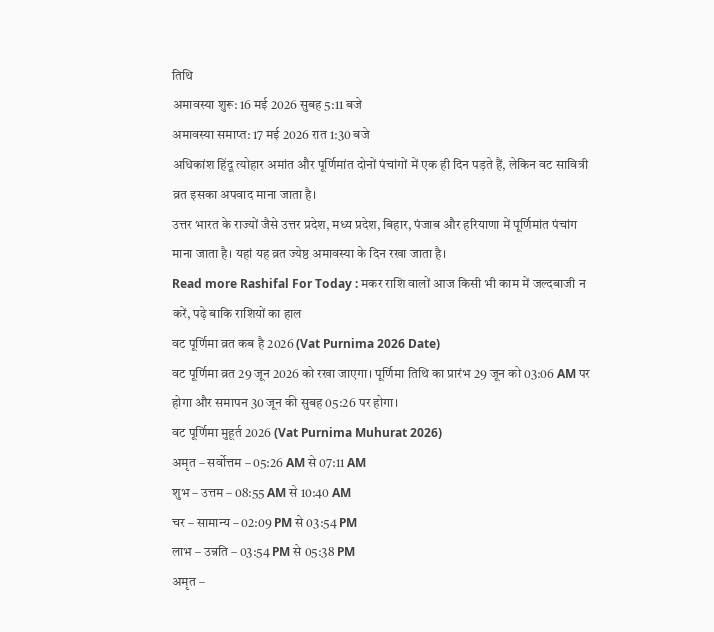तिथि
अमावस्या शुरू: 16 मई 2026 सुबह 5:11 बजे
अमावस्या समाप्त: 17 मई 2026 रात 1:30 बजे
अधिकांश हिंदू त्योहार अमांत और पूर्णिमांत दोनों पंचांगों में एक ही दिन पड़ते हैं, लेकिन वट सावित्री व्रत इसका अपवाद माना जाता है।
उत्तर भारत के राज्यों जैसे उत्तर प्रदेश, मध्य प्रदेश, बिहार, पंजाब और हरियाणा में पूर्णिमांत पंचांग माना जाता है। यहां यह व्रत ज्येष्ठ अमावस्या के दिन रखा जाता है।
Read more Rashifal For Today : मकर राशि वालों आज किसी भी काम में जल्दबाजी न करें, पढ़े बाकि राशियों का हाल
वट पूर्णिमा व्रत कब है 2026 (Vat Purnima 2026 Date)
वट पूर्णिमा व्रत 29 जून 2026 को रखा जाएगा। पूर्णिमा तिथि का प्रारंभ 29 जून को 03:06 AM पर होगा और समापन 30 जून की सुबह 05:26 पर होगा।
वट पूर्णिमा मुहूर्त 2026 (Vat Purnima Muhurat 2026)
अमृत – सर्वोत्तम – 05:26 AM से 07:11 AM
शुभ – उत्तम – 08:55 AM से 10:40 AM
चर – सामान्य – 02:09 PM से 03:54 PM
लाभ – उन्नति – 03:54 PM से 05:38 PM
अमृत –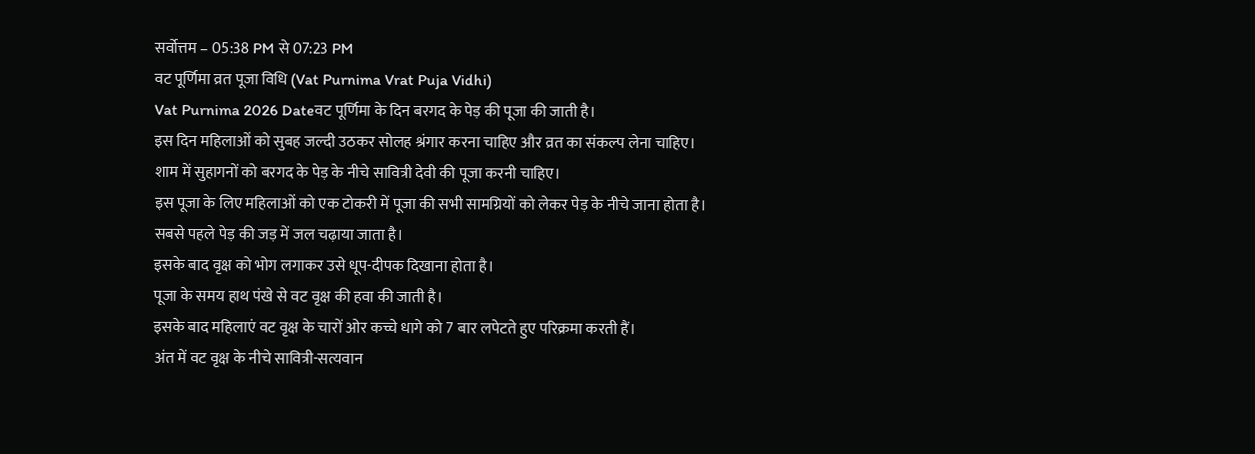सर्वोत्तम – 05:38 PM से 07:23 PM
वट पूर्णिमा व्रत पूजा विधि (Vat Purnima Vrat Puja Vidhi)
Vat Purnima 2026 Dateवट पूर्णिमा के दिन बरगद के पेड़ की पूजा की जाती है।
इस दिन महिलाओं को सुबह जल्दी उठकर सोलह श्रंगार करना चाहिए और व्रत का संकल्प लेना चाहिए।
शाम में सुहागनों को बरगद के पेड़ के नीचे सावित्री देवी की पूजा करनी चाहिए।
इस पूजा के लिए महिलाओं को एक टोकरी में पूजा की सभी सामग्रियों को लेकर पेड़ के नीचे जाना होता है।
सबसे पहले पेड़ की जड़ में जल चढ़ाया जाता है।
इसके बाद वृक्ष को भोग लगाकर उसे धूप-दीपक दिखाना होता है।
पूजा के समय हाथ पंखे से वट वृक्ष की हवा की जाती है।
इसके बाद महिलाएं वट वृक्ष के चारों ओर कच्चे धागे को 7 बार लपेटते हुए परिक्रमा करती हैं।
अंत में वट वृक्ष के नीचे सावित्री-सत्यवान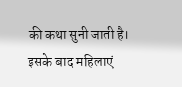की कथा सुनी जाती है।
इसके बाद महिलाएं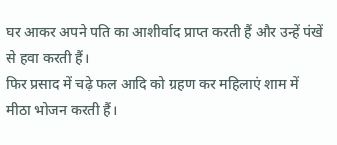घर आकर अपने पति का आशीर्वाद प्राप्त करती हैं और उन्हें पंखें से हवा करती हैं।
फिर प्रसाद में चढ़े फल आदि को ग्रहण कर महिलाएं शाम में मीठा भोजन करती हैं।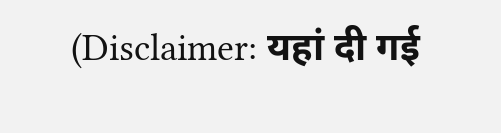(Disclaimer: यहां दी गई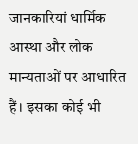जानकारियां धार्मिक आस्था और लोक मान्यताओं पर आधारित हैं। इसका कोई भी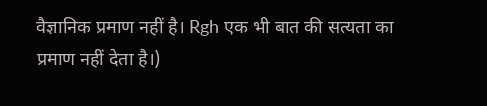वैज्ञानिक प्रमाण नहीं है। Rgh एक भी बात की सत्यता का प्रमाण नहीं देता है।)